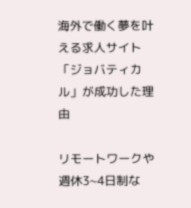海外で働く夢を叶える求人サイト「ジョバティカル」が成功した理由

リモートワークや週休3~4日制な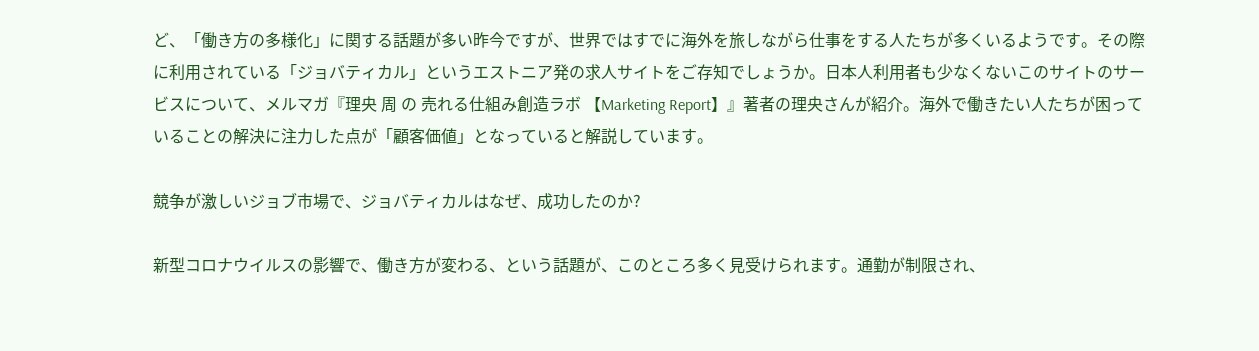ど、「働き方の多様化」に関する話題が多い昨今ですが、世界ではすでに海外を旅しながら仕事をする人たちが多くいるようです。その際に利用されている「ジョバティカル」というエストニア発の求人サイトをご存知でしょうか。日本人利用者も少なくないこのサイトのサービスについて、メルマガ『理央 周 の 売れる仕組み創造ラボ 【Marketing Report】』著者の理央さんが紹介。海外で働きたい人たちが困っていることの解決に注力した点が「顧客価値」となっていると解説しています。

競争が激しいジョブ市場で、ジョバティカルはなぜ、成功したのか?

新型コロナウイルスの影響で、働き方が変わる、という話題が、このところ多く見受けられます。通勤が制限され、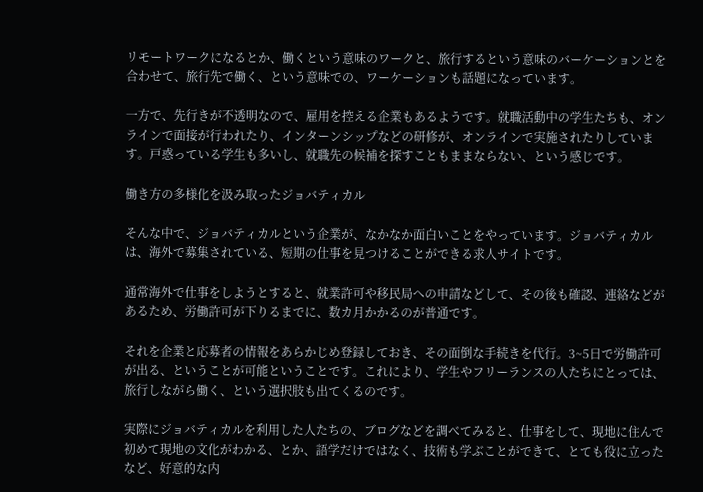リモートワークになるとか、働くという意味のワークと、旅行するという意味のバーケーションとを合わせて、旅行先で働く、という意味での、ワーケーションも話題になっています。

一方で、先行きが不透明なので、雇用を控える企業もあるようです。就職活動中の学生たちも、オンラインで面接が行われたり、インターンシップなどの研修が、オンラインで実施されたりしています。戸惑っている学生も多いし、就職先の候補を探すこともままならない、という感じです。

働き方の多様化を汲み取ったジョバティカル

そんな中で、ジョバティカルという企業が、なかなか面白いことをやっています。ジョバティカルは、海外で募集されている、短期の仕事を見つけることができる求人サイトです。

通常海外で仕事をしようとすると、就業許可や移民局への申請などして、その後も確認、連絡などがあるため、労働許可が下りるまでに、数カ月かかるのが普通です。

それを企業と応募者の情報をあらかじめ登録しておき、その面倒な手続きを代行。3~5日で労働許可が出る、ということが可能ということです。これにより、学生やフリーランスの人たちにとっては、旅行しながら働く、という選択肢も出てくるのです。

実際にジョバティカルを利用した人たちの、ブログなどを調べてみると、仕事をして、現地に住んで初めて現地の文化がわかる、とか、語学だけではなく、技術も学ぶことができて、とても役に立ったなど、好意的な内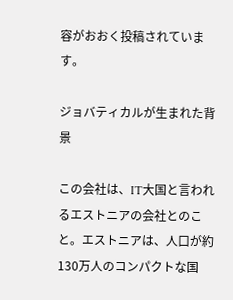容がおおく投稿されています。

ジョバティカルが生まれた背景

この会社は、IT大国と言われるエストニアの会社とのこと。エストニアは、人口が約130万人のコンパクトな国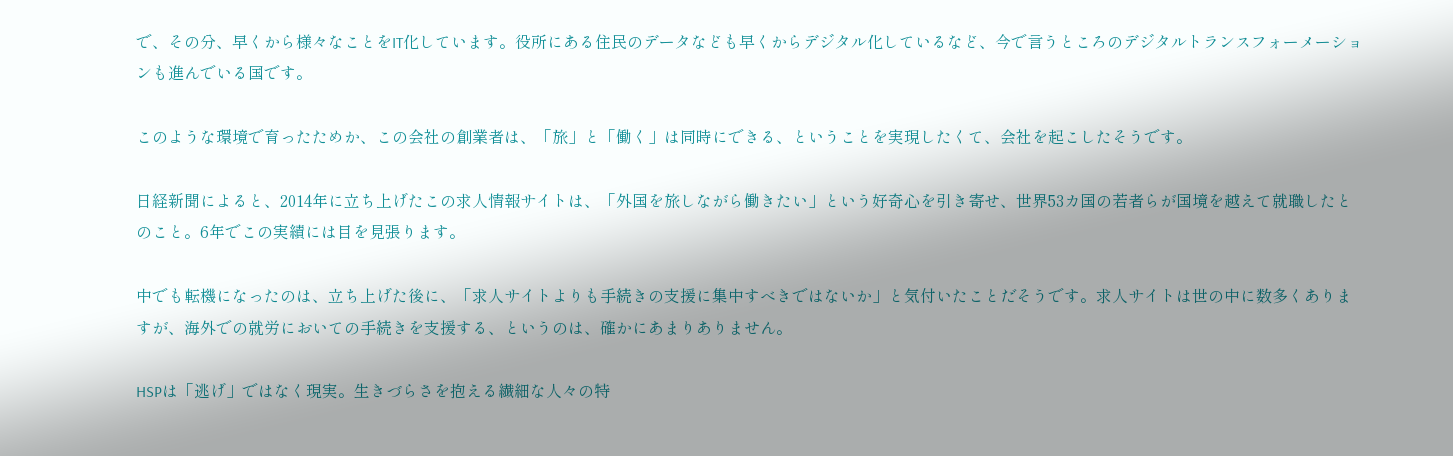で、その分、早くから様々なことをIT化しています。役所にある住民のデータなども早くからデジタル化しているなど、今で言うところのデジタルトランスフォーメーションも進んでいる国です。

このような環境で育ったためか、この会社の創業者は、「旅」と「働く」は同時にできる、ということを実現したくて、会社を起こしたそうです。

日経新聞によると、2014年に立ち上げたこの求人情報サイトは、「外国を旅しながら働きたい」という好奇心を引き寄せ、世界53カ国の若者らが国境を越えて就職したとのこと。6年でこの実績には目を見張ります。

中でも転機になったのは、立ち上げた後に、「求人サイトよりも手続きの支援に集中すべきではないか」と気付いたことだそうです。求人サイトは世の中に数多くありますが、海外での就労においての手続きを支援する、というのは、確かにあまりありません。

HSPは「逃げ」ではなく現実。生きづらさを抱える繊細な人々の特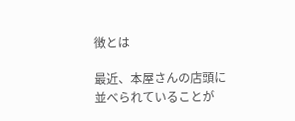徴とは

最近、本屋さんの店頭に並べられていることが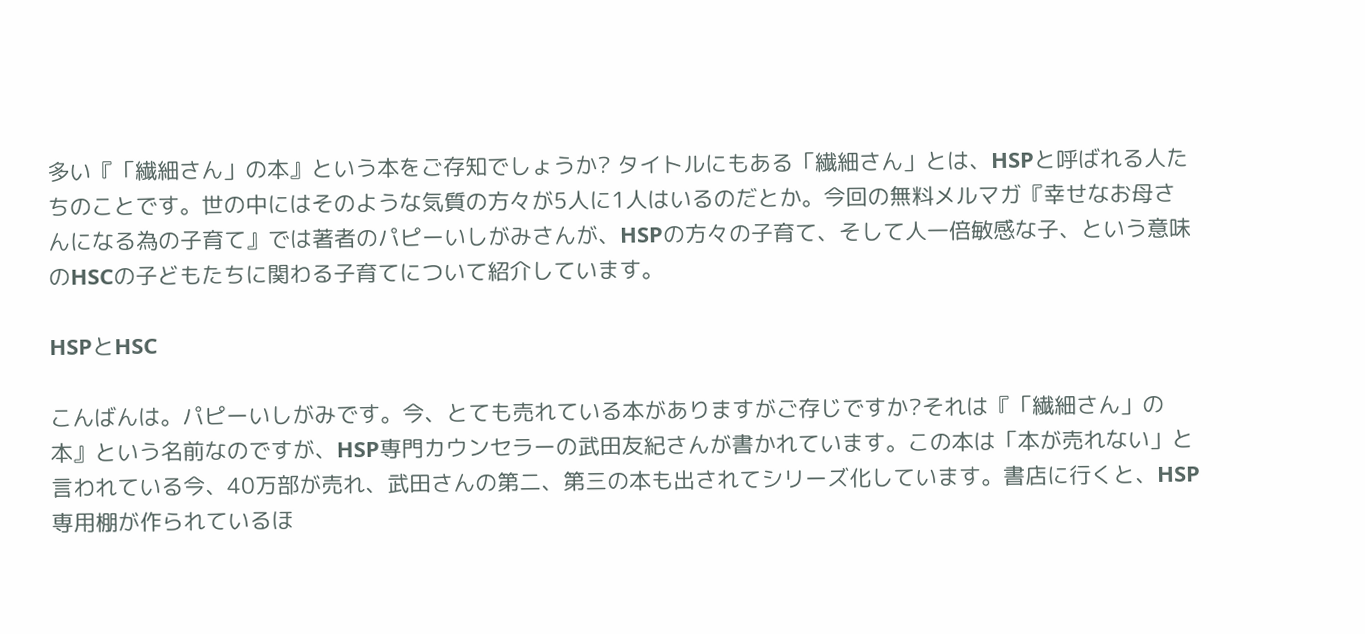多い『「繊細さん」の本』という本をご存知でしょうか? タイトルにもある「繊細さん」とは、HSPと呼ばれる人たちのことです。世の中にはそのような気質の方々が5人に1人はいるのだとか。今回の無料メルマガ『幸せなお母さんになる為の子育て』では著者のパピーいしがみさんが、HSPの方々の子育て、そして人一倍敏感な子、という意味のHSCの子どもたちに関わる子育てについて紹介しています。

HSPとHSC

こんばんは。パピーいしがみです。今、とても売れている本がありますがご存じですか?それは『「繊細さん」の本』という名前なのですが、HSP専門カウンセラーの武田友紀さんが書かれています。この本は「本が売れない」と言われている今、40万部が売れ、武田さんの第二、第三の本も出されてシリーズ化しています。書店に行くと、HSP専用棚が作られているほ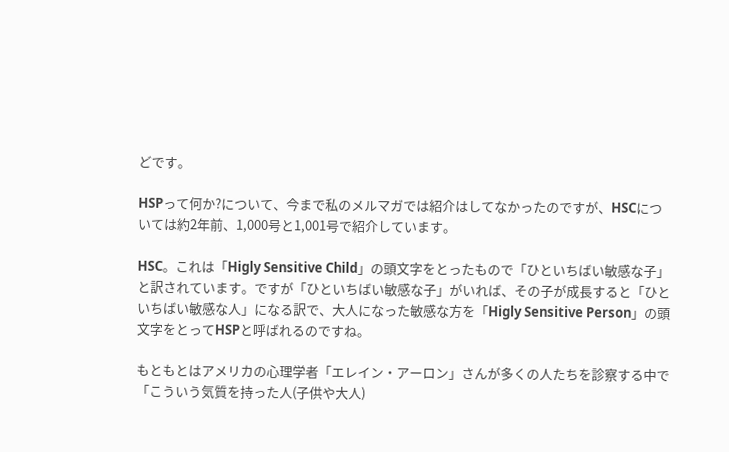どです。

HSPって何か?について、今まで私のメルマガでは紹介はしてなかったのですが、HSCについては約2年前、1,000号と1,001号で紹介しています。

HSC。これは「Higly Sensitive Child」の頭文字をとったもので「ひといちばい敏感な子」と訳されています。ですが「ひといちばい敏感な子」がいれば、その子が成長すると「ひといちばい敏感な人」になる訳で、大人になった敏感な方を「Higly Sensitive Person」の頭文字をとってHSPと呼ばれるのですね。

もともとはアメリカの心理学者「エレイン・アーロン」さんが多くの人たちを診察する中で「こういう気質を持った人(子供や大人)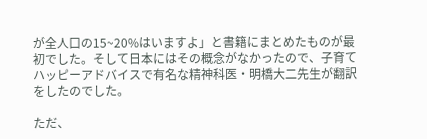が全人口の15~20%はいますよ」と書籍にまとめたものが最初でした。そして日本にはその概念がなかったので、子育てハッピーアドバイスで有名な精神科医・明橋大二先生が翻訳をしたのでした。

ただ、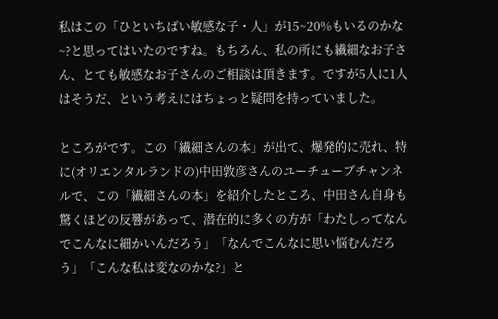私はこの「ひといちばい敏感な子・人」が15~20%もいるのかな~?と思ってはいたのですね。もちろん、私の所にも繊細なお子さん、とても敏感なお子さんのご相談は頂きます。ですが5人に1人はそうだ、という考えにはちょっと疑問を持っていました。

ところがです。この「繊細さんの本」が出て、爆発的に売れ、特に(オリエンタルランドの)中田敦彦さんのユーチューブチャンネルで、この「繊細さんの本」を紹介したところ、中田さん自身も驚くほどの反響があって、潜在的に多くの方が「わたしってなんでこんなに細かいんだろう」「なんでこんなに思い悩むんだろう」「こんな私は変なのかな?」と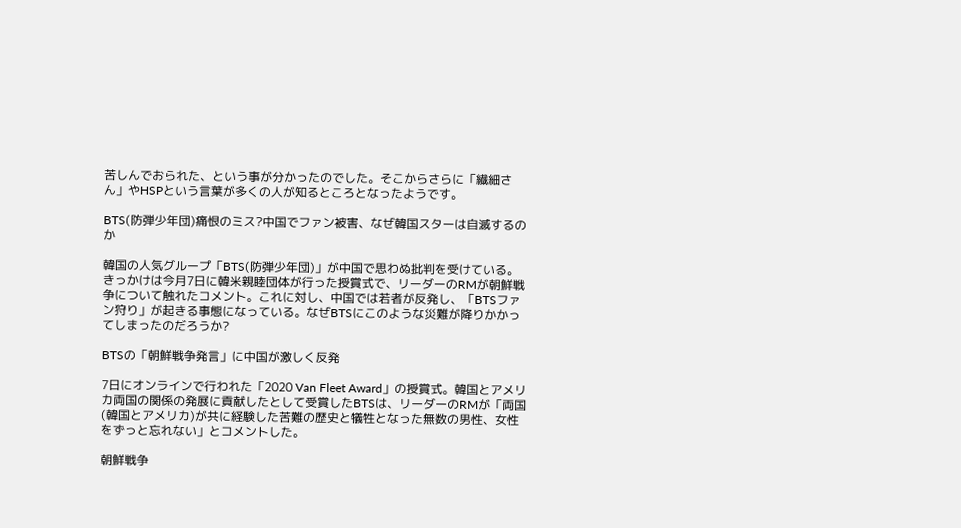苦しんでおられた、という事が分かったのでした。そこからさらに「繊細さん」やHSPという言葉が多くの人が知るところとなったようです。

BTS(防弾少年団)痛恨のミス?中国でファン被害、なぜ韓国スターは自滅するのか

韓国の人気グループ「BTS(防弾少年団)」が中国で思わぬ批判を受けている。きっかけは今月7日に韓米親睦団体が行った授賞式で、リーダーのRMが朝鮮戦争について触れたコメント。これに対し、中国では若者が反発し、「BTSファン狩り」が起きる事態になっている。なぜBTSにこのような災難が降りかかってしまったのだろうか?

BTSの「朝鮮戦争発言」に中国が激しく反発

7日にオンラインで行われた「2020 Van Fleet Award」の授賞式。韓国とアメリカ両国の関係の発展に貢献したとして受賞したBTSは、リーダーのRMが「両国(韓国とアメリカ)が共に経験した苦難の歴史と犠牲となった無数の男性、女性をずっと忘れない」とコメントした。

朝鮮戦争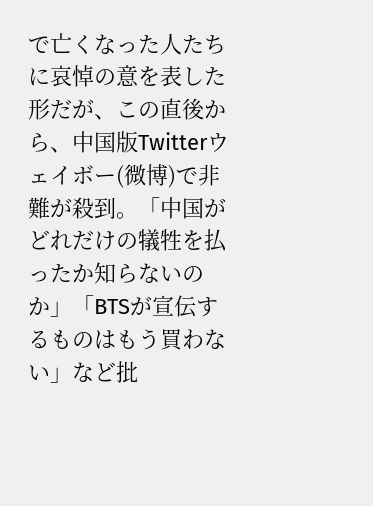で亡くなった人たちに哀悼の意を表した形だが、この直後から、中国版Twitterウェイボー(微博)で非難が殺到。「中国がどれだけの犠牲を払ったか知らないのか」「BTSが宣伝するものはもう買わない」など批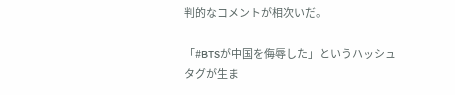判的なコメントが相次いだ。

「#BTSが中国を侮辱した」というハッシュタグが生ま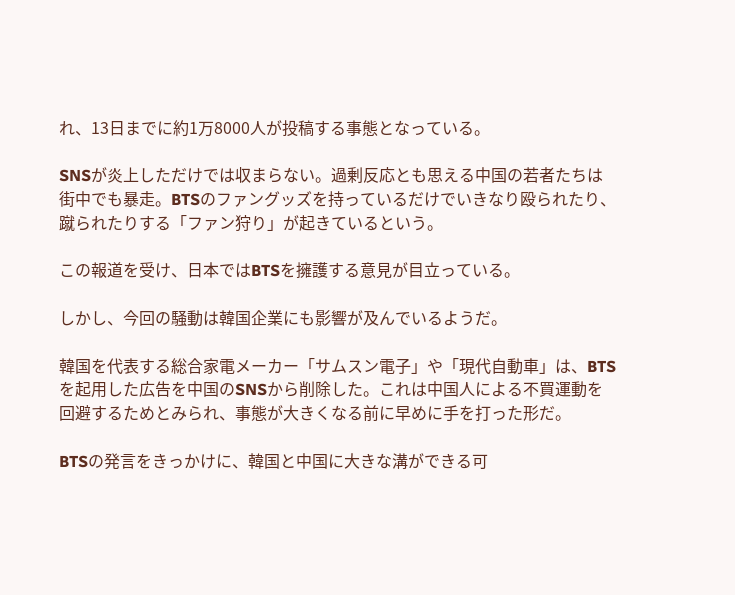れ、13日までに約1万8000人が投稿する事態となっている。

SNSが炎上しただけでは収まらない。過剰反応とも思える中国の若者たちは街中でも暴走。BTSのファングッズを持っているだけでいきなり殴られたり、蹴られたりする「ファン狩り」が起きているという。

この報道を受け、日本ではBTSを擁護する意見が目立っている。

しかし、今回の騒動は韓国企業にも影響が及んでいるようだ。

韓国を代表する総合家電メーカー「サムスン電子」や「現代自動車」は、BTSを起用した広告を中国のSNSから削除した。これは中国人による不買運動を回避するためとみられ、事態が大きくなる前に早めに手を打った形だ。

BTSの発言をきっかけに、韓国と中国に大きな溝ができる可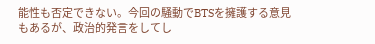能性も否定できない。今回の騒動でBTSを擁護する意見もあるが、政治的発言をしてし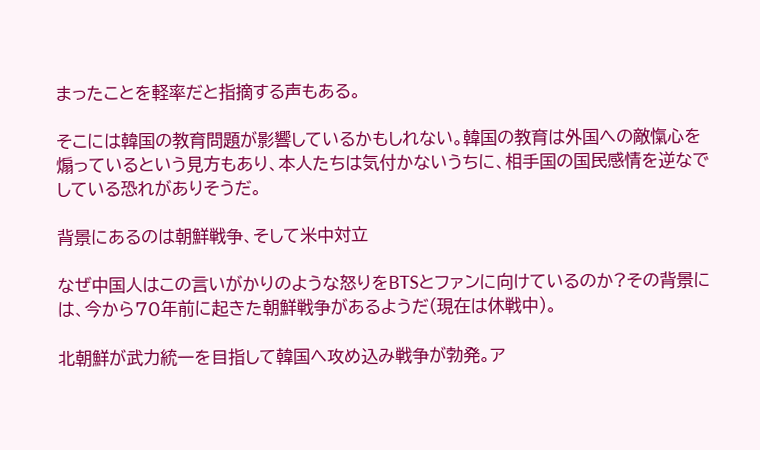まったことを軽率だと指摘する声もある。

そこには韓国の教育問題が影響しているかもしれない。韓国の教育は外国への敵愾心を煽っているという見方もあり、本人たちは気付かないうちに、相手国の国民感情を逆なでしている恐れがありそうだ。

背景にあるのは朝鮮戦争、そして米中対立

なぜ中国人はこの言いがかりのような怒りをBTSとファンに向けているのか?その背景には、今から70年前に起きた朝鮮戦争があるようだ(現在は休戦中)。

北朝鮮が武力統一を目指して韓国へ攻め込み戦争が勃発。ア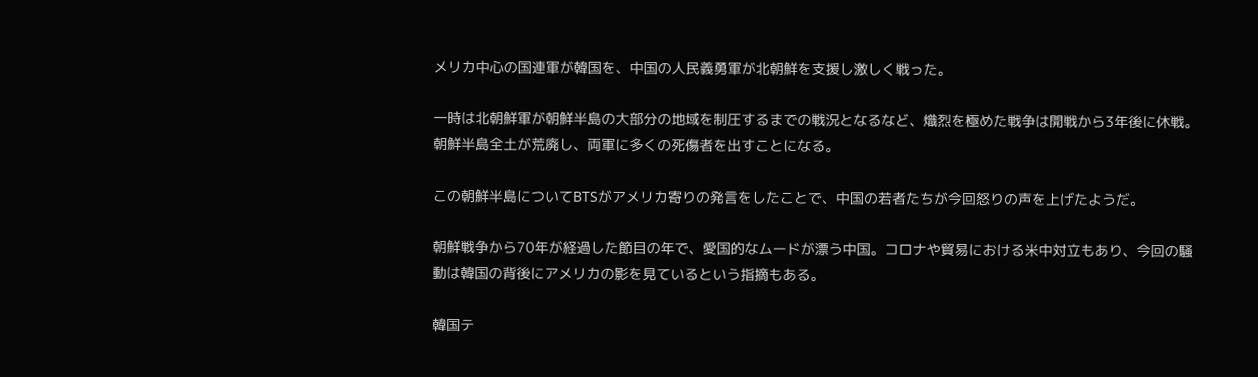メリカ中心の国連軍が韓国を、中国の人民義勇軍が北朝鮮を支援し激しく戦った。

一時は北朝鮮軍が朝鮮半島の大部分の地域を制圧するまでの戦況となるなど、熾烈を極めた戦争は開戦から3年後に休戦。朝鮮半島全土が荒廃し、両軍に多くの死傷者を出すことになる。

この朝鮮半島についてBTSがアメリカ寄りの発言をしたことで、中国の若者たちが今回怒りの声を上げたようだ。

朝鮮戦争から70年が経過した節目の年で、愛国的なムードが漂う中国。コロナや貿易における米中対立もあり、今回の騒動は韓国の背後にアメリカの影を見ているという指摘もある。

韓国テ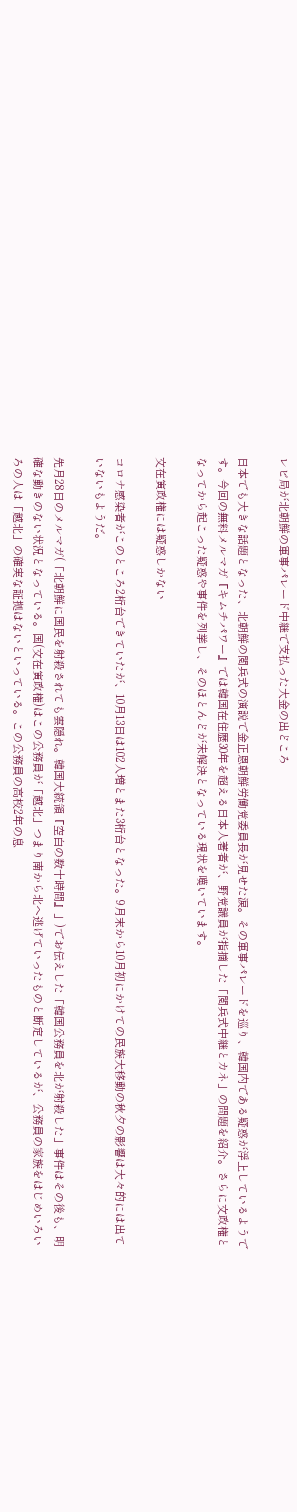レビ局が北朝鮮の軍事パレード中継で支払った大金の出どころ

日本でも大きな話題となった、北朝鮮の閲兵式の演説で金正恩朝鮮労働党委員長が見せた涙。その軍事パレードを巡り、韓国内である疑惑が浮上しているようです。今回の無料メルマガ『キムチパワー』では韓国在住歴30年を超える日本人著者が、野党議員が指摘した「閲兵式中継とカネ」の問題を紹介。さらに文政権となってから起こった疑惑や事件を列挙し、そのほとんどが未解決となっている現状を嘆いています。

文在寅政権には疑惑しかない

コロナ感染者がこのところ2桁台できていたが、10月13日は102人増とまた3桁台となった。9月末から10月初にかけての民族大移動の秋夕の影響は大々的には出ていないもようだ。

先月28日のメルマガ(「北朝鮮に国民を射殺されても雲隠れ。韓国大統領『空白の数十時間』」)でお伝えした「韓国公務員を北が射殺した」事件はその後も、明確な動きのない状況となっている。国(文在寅政権)はこの公務員が「越北」つまり南から北へ逃げていったものと断定しているが、公務員の家族をはじめいろいろの人は「越北」の確実な証拠はないといっている。この公務員の高校2年の息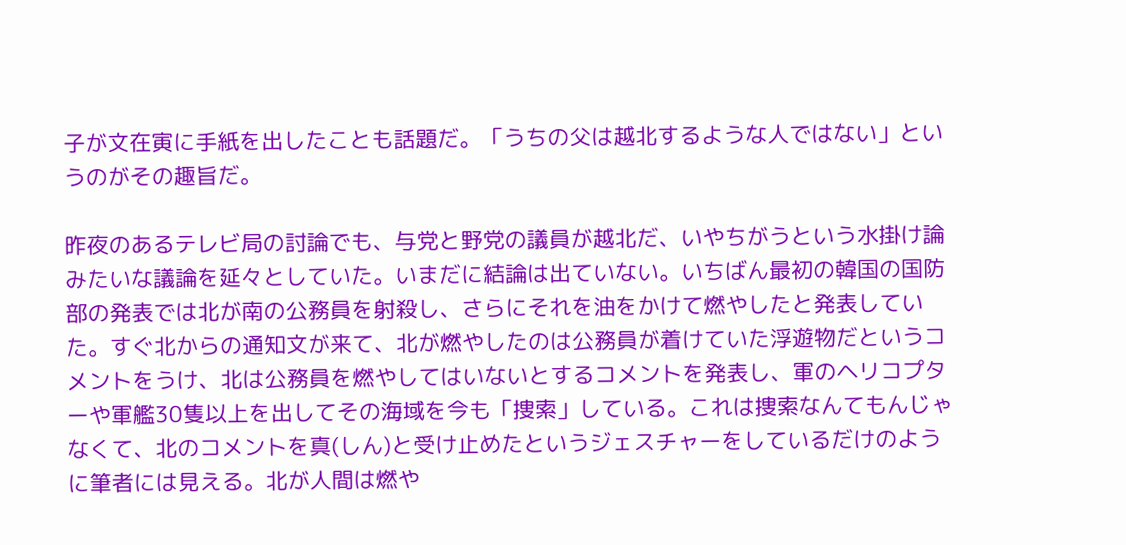子が文在寅に手紙を出したことも話題だ。「うちの父は越北するような人ではない」というのがその趣旨だ。

昨夜のあるテレビ局の討論でも、与党と野党の議員が越北だ、いやちがうという水掛け論みたいな議論を延々としていた。いまだに結論は出ていない。いちばん最初の韓国の国防部の発表では北が南の公務員を射殺し、さらにそれを油をかけて燃やしたと発表していた。すぐ北からの通知文が来て、北が燃やしたのは公務員が着けていた浮遊物だというコメントをうけ、北は公務員を燃やしてはいないとするコメントを発表し、軍のヘリコプターや軍艦30隻以上を出してその海域を今も「捜索」している。これは捜索なんてもんじゃなくて、北のコメントを真(しん)と受け止めたというジェスチャーをしているだけのように筆者には見える。北が人間は燃や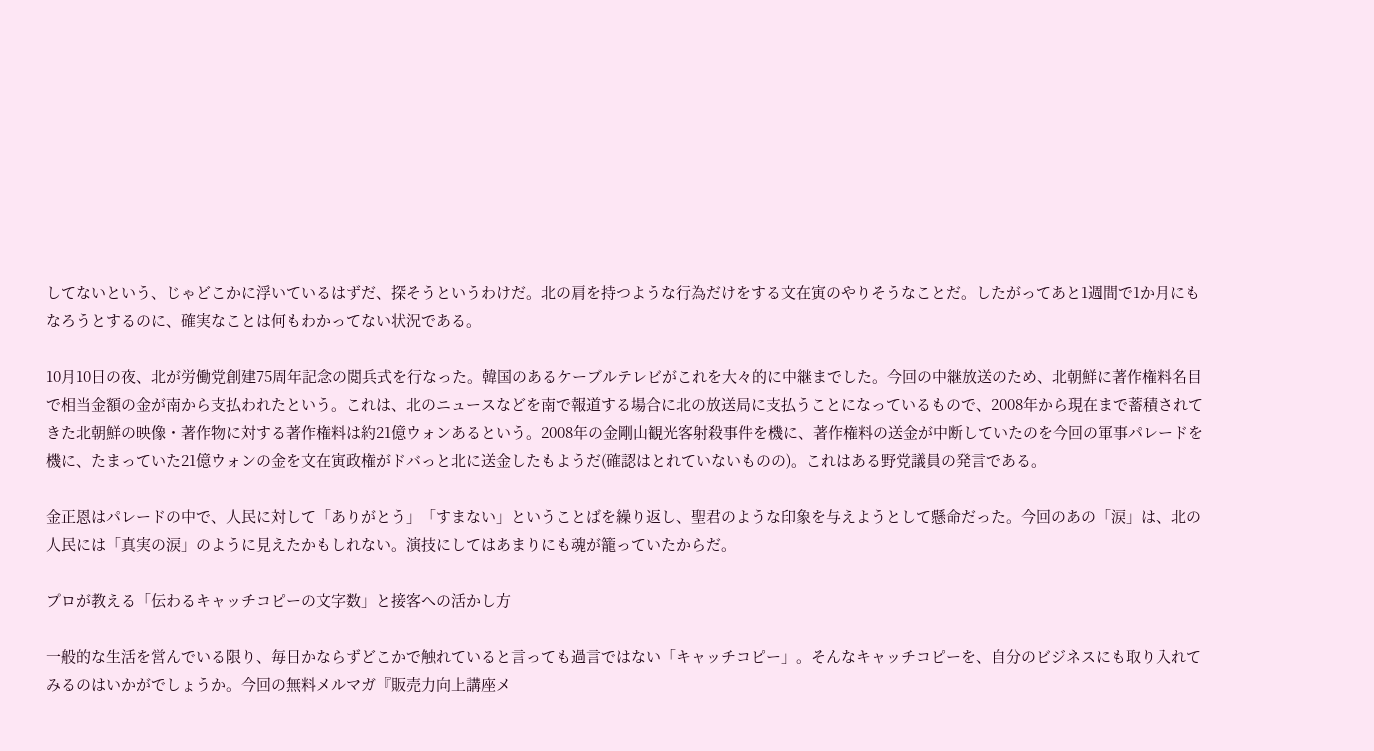してないという、じゃどこかに浮いているはずだ、探そうというわけだ。北の肩を持つような行為だけをする文在寅のやりそうなことだ。したがってあと1週間で1か月にもなろうとするのに、確実なことは何もわかってない状況である。

10月10日の夜、北が労働党創建75周年記念の閲兵式を行なった。韓国のあるケーブルテレビがこれを大々的に中継までした。今回の中継放送のため、北朝鮮に著作権料名目で相当金額の金が南から支払われたという。これは、北のニュースなどを南で報道する場合に北の放送局に支払うことになっているもので、2008年から現在まで蓄積されてきた北朝鮮の映像・著作物に対する著作権料は約21億ウォンあるという。2008年の金剛山観光客射殺事件を機に、著作権料の送金が中断していたのを今回の軍事パレードを機に、たまっていた21億ウォンの金を文在寅政権がドバっと北に送金したもようだ(確認はとれていないものの)。これはある野党議員の発言である。

金正恩はパレードの中で、人民に対して「ありがとう」「すまない」ということばを繰り返し、聖君のような印象を与えようとして懸命だった。今回のあの「涙」は、北の人民には「真実の涙」のように見えたかもしれない。演技にしてはあまりにも魂が籠っていたからだ。

プロが教える「伝わるキャッチコピーの文字数」と接客への活かし方

一般的な生活を営んでいる限り、毎日かならずどこかで触れていると言っても過言ではない「キャッチコピー」。そんなキャッチコピーを、自分のビジネスにも取り入れてみるのはいかがでしょうか。今回の無料メルマガ『販売力向上講座メ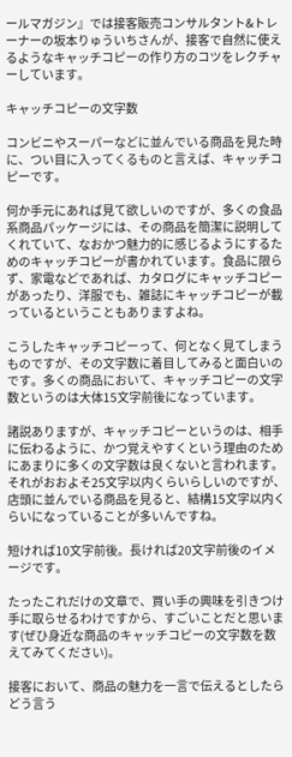ールマガジン』では接客販売コンサルタント&トレーナーの坂本りゅういちさんが、接客で自然に使えるようなキャッチコピーの作り方のコツをレクチャーしています。

キャッチコピーの文字数

コンビニやスーパーなどに並んでいる商品を見た時に、つい目に入ってくるものと言えば、キャッチコピーです。

何か手元にあれば見て欲しいのですが、多くの食品系商品パッケージには、その商品を簡潔に説明してくれていて、なおかつ魅力的に感じるようにするためのキャッチコピーが書かれています。食品に限らず、家電などであれば、カタログにキャッチコピーがあったり、洋服でも、雑誌にキャッチコピーが載っているということもありますよね。

こうしたキャッチコピーって、何となく見てしまうものですが、その文字数に着目してみると面白いのです。多くの商品において、キャッチコピーの文字数というのは大体15文字前後になっています。

諸説ありますが、キャッチコピーというのは、相手に伝わるように、かつ覚えやすくという理由のためにあまりに多くの文字数は良くないと言われます。それがおおよそ25文字以内くらいらしいのですが、店頭に並んでいる商品を見ると、結構15文字以内くらいになっていることが多いんですね。

短ければ10文字前後。長ければ20文字前後のイメージです。

たったこれだけの文章で、買い手の興味を引きつけ手に取らせるわけですから、すごいことだと思います(ぜひ身近な商品のキャッチコピーの文字数を数えてみてください)。

接客において、商品の魅力を一言で伝えるとしたらどう言う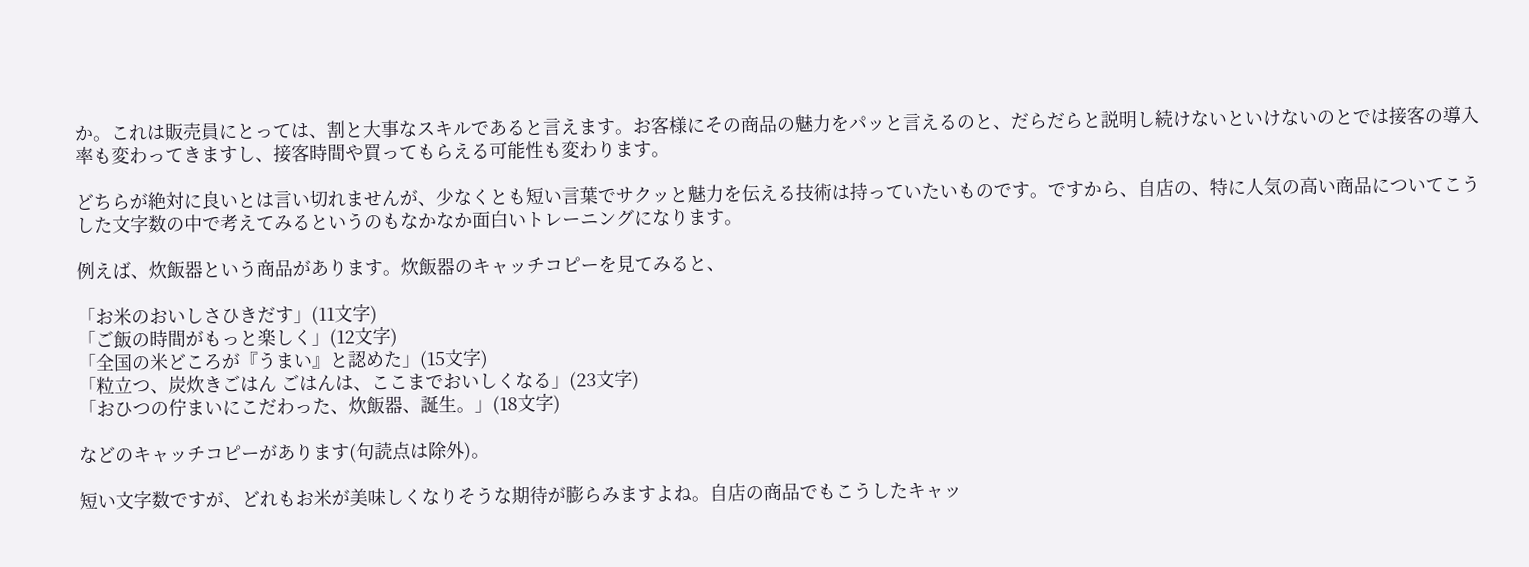か。これは販売員にとっては、割と大事なスキルであると言えます。お客様にその商品の魅力をパッと言えるのと、だらだらと説明し続けないといけないのとでは接客の導入率も変わってきますし、接客時間や買ってもらえる可能性も変わります。

どちらが絶対に良いとは言い切れませんが、少なくとも短い言葉でサクッと魅力を伝える技術は持っていたいものです。ですから、自店の、特に人気の高い商品についてこうした文字数の中で考えてみるというのもなかなか面白いトレーニングになります。

例えば、炊飯器という商品があります。炊飯器のキャッチコピーを見てみると、

「お米のおいしさひきだす」(11文字)
「ご飯の時間がもっと楽しく」(12文字)
「全国の米どころが『うまい』と認めた」(15文字)
「粒立つ、炭炊きごはん ごはんは、ここまでおいしくなる」(23文字)
「おひつの佇まいにこだわった、炊飯器、誕生。」(18文字)

などのキャッチコピーがあります(句読点は除外)。

短い文字数ですが、どれもお米が美味しくなりそうな期待が膨らみますよね。自店の商品でもこうしたキャッ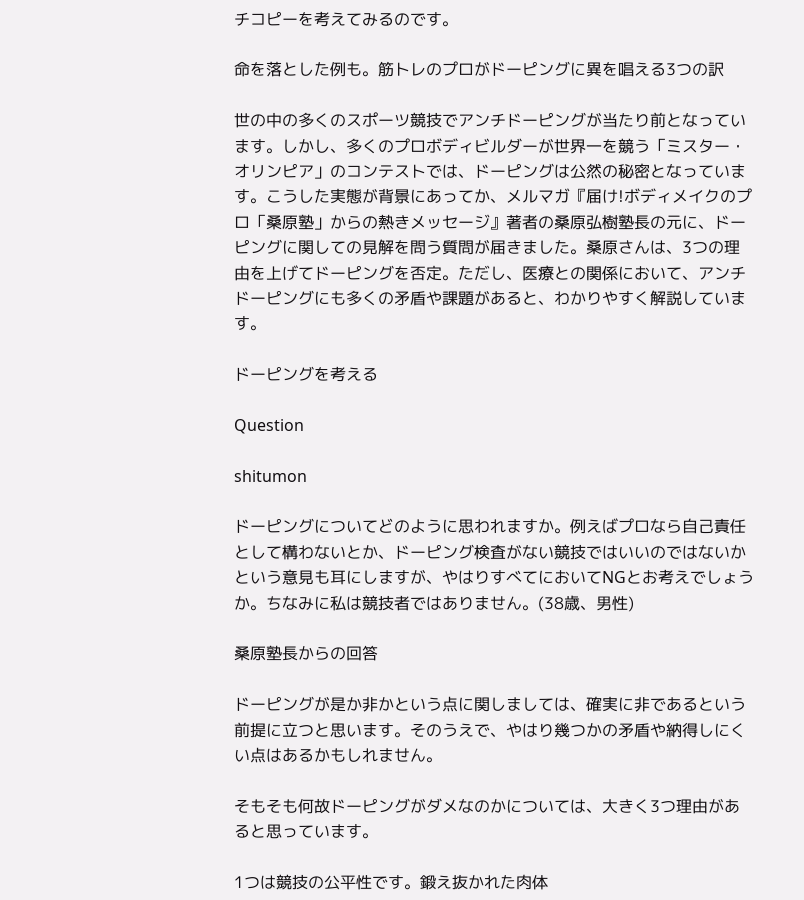チコピーを考えてみるのです。

命を落とした例も。筋トレのプロがドーピングに異を唱える3つの訳

世の中の多くのスポーツ競技でアンチドーピングが当たり前となっています。しかし、多くのプロボディビルダーが世界一を競う「ミスター・オリンピア」のコンテストでは、ドーピングは公然の秘密となっています。こうした実態が背景にあってか、メルマガ『届け!ボディメイクのプロ「桑原塾」からの熱きメッセージ』著者の桑原弘樹塾長の元に、ドーピングに関しての見解を問う質問が届きました。桑原さんは、3つの理由を上げてドーピングを否定。ただし、医療との関係において、アンチドーピングにも多くの矛盾や課題があると、わかりやすく解説しています。

ドーピングを考える

Question

shitumon

ドーピングについてどのように思われますか。例えばプロなら自己責任として構わないとか、ドーピング検査がない競技ではいいのではないかという意見も耳にしますが、やはりすべてにおいてNGとお考えでしょうか。ちなみに私は競技者ではありません。(38歳、男性)

桑原塾長からの回答

ドーピングが是か非かという点に関しましては、確実に非であるという前提に立つと思います。そのうえで、やはり幾つかの矛盾や納得しにくい点はあるかもしれません。

そもそも何故ドーピングがダメなのかについては、大きく3つ理由があると思っています。

1つは競技の公平性です。鍛え抜かれた肉体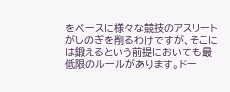をベースに様々な競技のアスリートがしのぎを削るわけですが、そこには鍛えるという前提においても最低限のルールがあります。ドー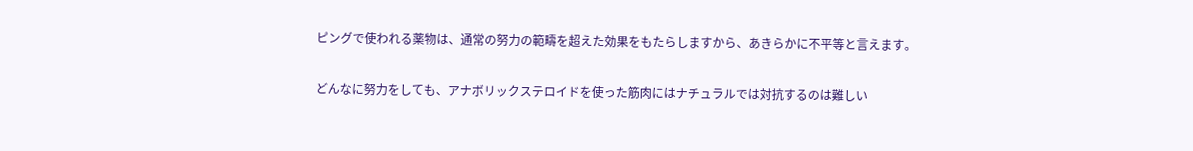ピングで使われる薬物は、通常の努力の範疇を超えた効果をもたらしますから、あきらかに不平等と言えます。

どんなに努力をしても、アナボリックステロイドを使った筋肉にはナチュラルでは対抗するのは難しい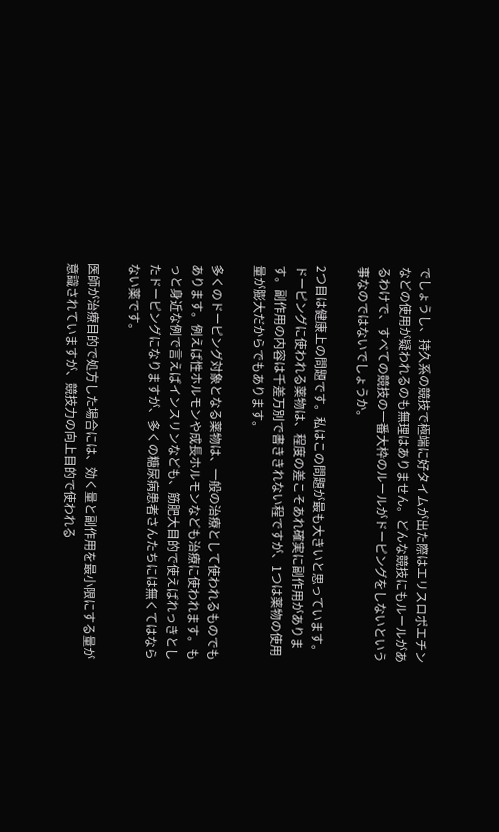でしょうし、持久系の競技で極端に好タイムが出た際はエリスロポエチンなどの使用が疑われるのも無理はありません。どんな競技にもルールがあるわけで、すべての競技の一番大枠のルールがドーピングをしないという事なのではないでしょうか。

2つ目は健康上の問題です。私はこの問題が最も大きいと思っています。ドーピングに使われる薬物は、程度の差こそあれ確実に副作用があります。副作用の内容は千差万別で書ききれない程ですが、1つは薬物の使用量が膨大だからでもあります。

多くのドーピング対象となる薬物は、一般の治療として使われるものでもあります。例えば性ホルモンや成長ホルモンなども治療に使われます。もっと身近な例で言えばインスリンなども、筋肥大目的で使えばれっきとしたドーピングになりますが、多くの糖尿病患者さんたちには無くてはならない薬です。

医師が治療目的で処方した場合には、効く量と副作用を最小限にする量が意識されていますが、競技力の向上目的で使われる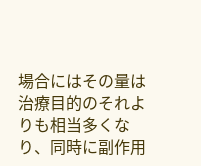場合にはその量は治療目的のそれよりも相当多くなり、同時に副作用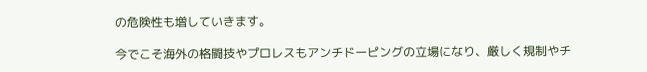の危険性も増していきます。

今でこそ海外の格闘技やプロレスもアンチドーピングの立場になり、厳しく規制やチ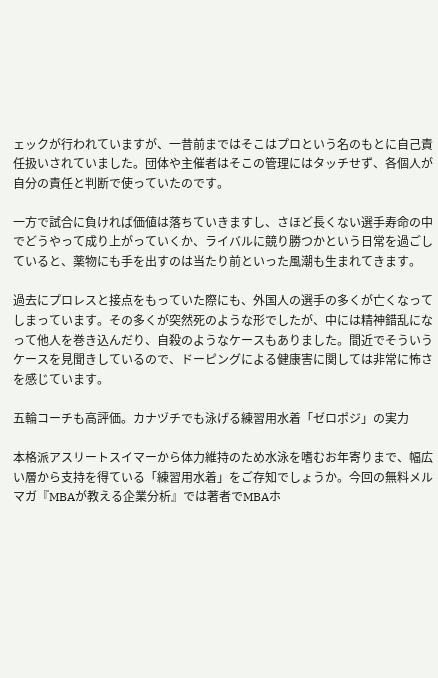ェックが行われていますが、一昔前まではそこはプロという名のもとに自己責任扱いされていました。団体や主催者はそこの管理にはタッチせず、各個人が自分の責任と判断で使っていたのです。

一方で試合に負ければ価値は落ちていきますし、さほど長くない選手寿命の中でどうやって成り上がっていくか、ライバルに競り勝つかという日常を過ごしていると、薬物にも手を出すのは当たり前といった風潮も生まれてきます。

過去にプロレスと接点をもっていた際にも、外国人の選手の多くが亡くなってしまっています。その多くが突然死のような形でしたが、中には精神錯乱になって他人を巻き込んだり、自殺のようなケースもありました。間近でそういうケースを見聞きしているので、ドーピングによる健康害に関しては非常に怖さを感じています。

五輪コーチも高評価。カナヅチでも泳げる練習用水着「ゼロポジ」の実力

本格派アスリートスイマーから体力維持のため水泳を嗜むお年寄りまで、幅広い層から支持を得ている「練習用水着」をご存知でしょうか。今回の無料メルマガ『MBAが教える企業分析』では著者でMBAホ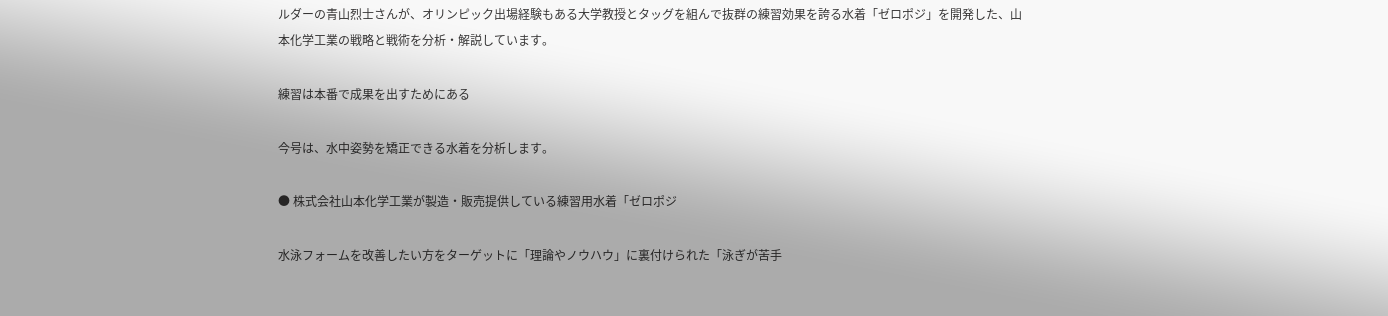ルダーの青山烈士さんが、オリンピック出場経験もある大学教授とタッグを組んで抜群の練習効果を誇る水着「ゼロポジ」を開発した、山本化学工業の戦略と戦術を分析・解説しています。

練習は本番で成果を出すためにある

今号は、水中姿勢を矯正できる水着を分析します。

● 株式会社山本化学工業が製造・販売提供している練習用水着「ゼロポジ

水泳フォームを改善したい方をターゲットに「理論やノウハウ」に裏付けられた「泳ぎが苦手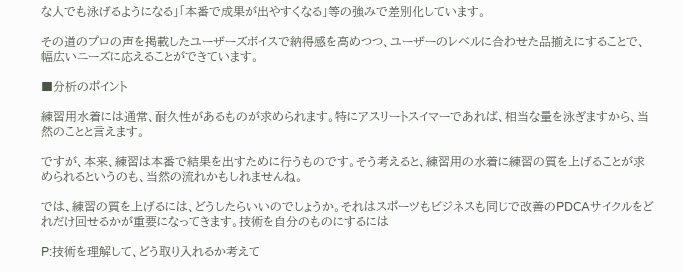な人でも泳げるようになる」「本番で成果が出やすくなる」等の強みで差別化しています。

その道のプロの声を掲載したユーザーズボイスで納得感を高めつつ、ユーザーのレベルに合わせた品揃えにすることで、幅広いニーズに応えることができています。

■分析のポイント

練習用水着には通常、耐久性があるものが求められます。特にアスリートスイマーであれば、相当な量を泳ぎますから、当然のことと言えます。

ですが、本来、練習は本番で結果を出すために行うものです。そう考えると、練習用の水着に練習の質を上げることが求められるというのも、当然の流れかもしれませんね。

では、練習の質を上げるには、どうしたらいいのでしょうか。それはスポーツもビジネスも同じで改善のPDCAサイクルをどれだけ回せるかが重要になってきます。技術を自分のものにするには

P:技術を理解して、どう取り入れるか考えて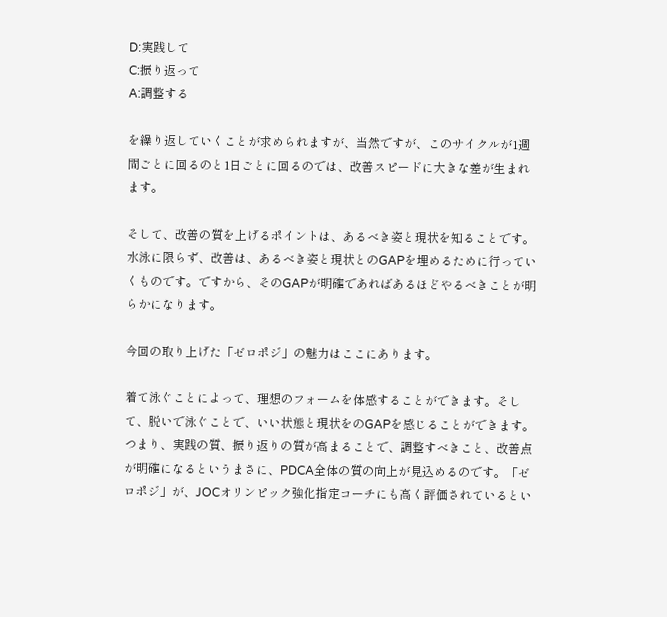D:実践して
C:振り返って
A:調整する

を繰り返していくことが求められますが、当然ですが、このサイクルが1週間ごとに回るのと1日ごとに回るのでは、改善スピードに大きな差が生まれます。

そして、改善の質を上げるポイントは、あるべき姿と現状を知ることです。水泳に限らず、改善は、あるべき姿と現状とのGAPを埋めるために行っていくものです。ですから、そのGAPが明確であればあるほどやるべきことが明らかになります。

今回の取り上げた「ゼロポジ」の魅力はここにあります。

着て泳ぐことによって、理想のフォームを体感することができます。そして、脱いで泳ぐことで、いい状態と現状をのGAPを感じることができます。つまり、実践の質、振り返りの質が高まることで、調整すべきこと、改善点が明確になるというまさに、PDCA全体の質の向上が見込めるのです。「ゼロポジ」が、JOCオリンピック強化指定コーチにも高く評価されているとい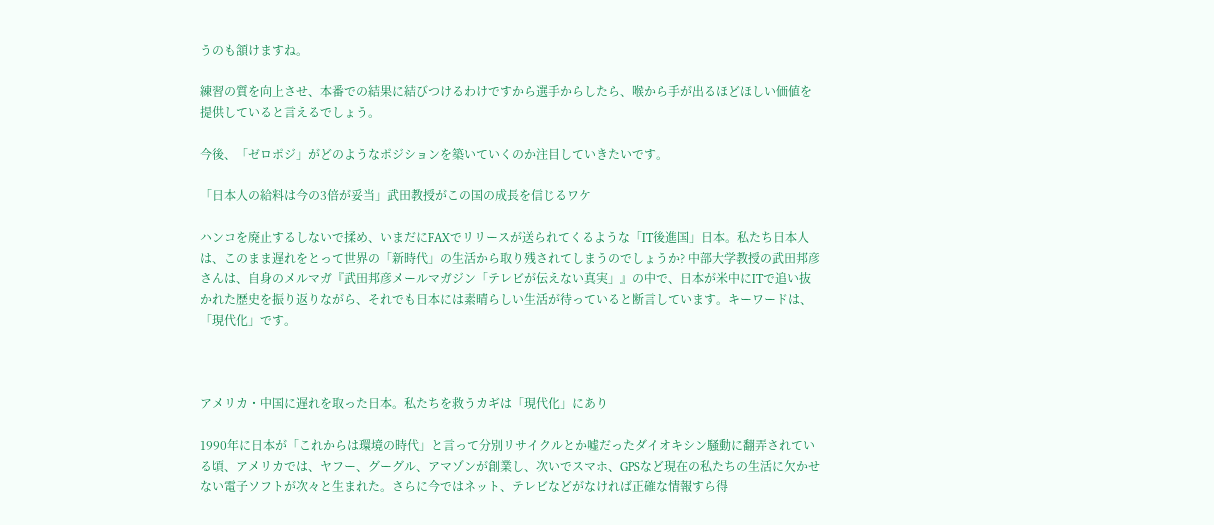うのも頷けますね。

練習の質を向上させ、本番での結果に結びつけるわけですから選手からしたら、喉から手が出るほどほしい価値を提供していると言えるでしょう。

今後、「ゼロポジ」がどのようなポジションを築いていくのか注目していきたいです。

「日本人の給料は今の3倍が妥当」武田教授がこの国の成長を信じるワケ

ハンコを廃止するしないで揉め、いまだにFAXでリリースが送られてくるような「IT後進国」日本。私たち日本人は、このまま遅れをとって世界の「新時代」の生活から取り残されてしまうのでしょうか? 中部大学教授の武田邦彦さんは、自身のメルマガ『武田邦彦メールマガジン「テレビが伝えない真実」』の中で、日本が米中にITで追い抜かれた歴史を振り返りながら、それでも日本には素晴らしい生活が待っていると断言しています。キーワードは、「現代化」です。



アメリカ・中国に遅れを取った日本。私たちを救うカギは「現代化」にあり

1990年に日本が「これからは環境の時代」と言って分別リサイクルとか嘘だったダイオキシン騒動に翻弄されている頃、アメリカでは、ヤフー、グーグル、アマゾンが創業し、次いでスマホ、GPSなど現在の私たちの生活に欠かせない電子ソフトが次々と生まれた。さらに今ではネット、テレビなどがなければ正確な情報すら得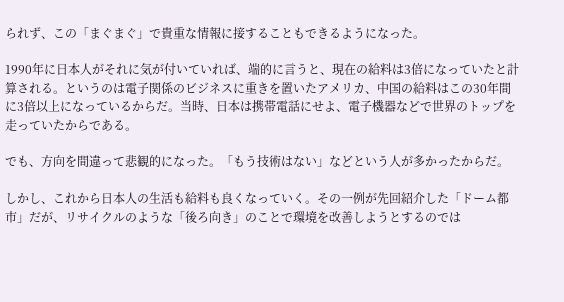られず、この「まぐまぐ」で貴重な情報に接することもできるようになった。

1990年に日本人がそれに気が付いていれば、端的に言うと、現在の給料は3倍になっていたと計算される。というのは電子関係のビジネスに重きを置いたアメリカ、中国の給料はこの30年間に3倍以上になっているからだ。当時、日本は携帯電話にせよ、電子機器などで世界のトップを走っていたからである。

でも、方向を間違って悲観的になった。「もう技術はない」などという人が多かったからだ。

しかし、これから日本人の生活も給料も良くなっていく。その一例が先回紹介した「ドーム都市」だが、リサイクルのような「後ろ向き」のことで環境を改善しようとするのでは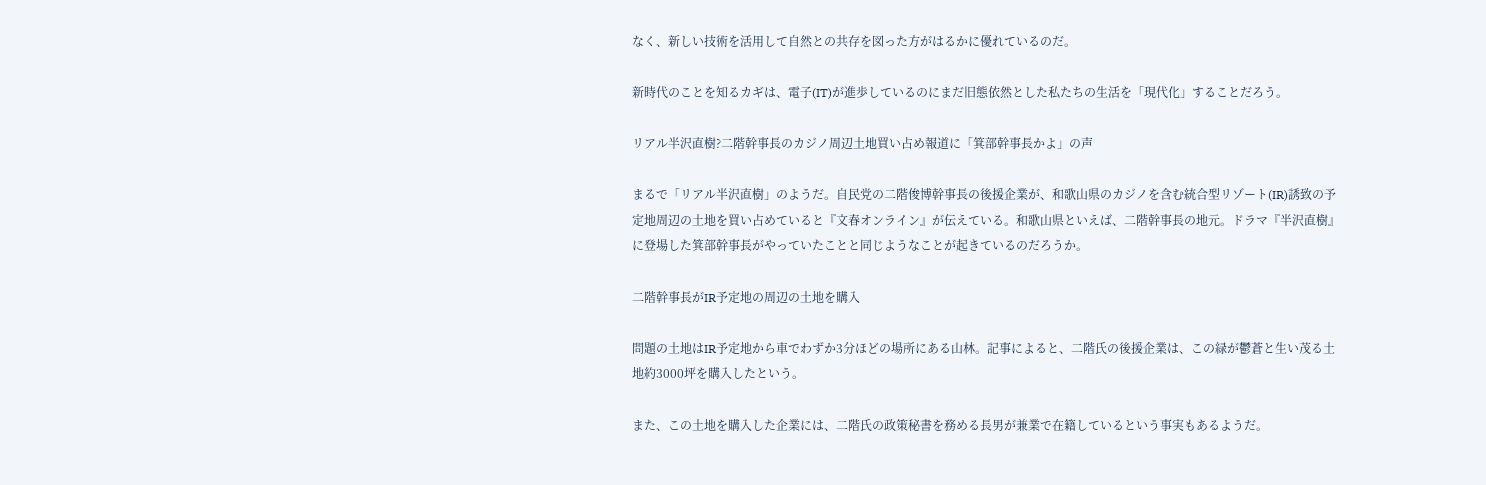なく、新しい技術を活用して自然との共存を図った方がはるかに優れているのだ。

新時代のことを知るカギは、電子(IT)が進歩しているのにまだ旧態依然とした私たちの生活を「現代化」することだろう。

リアル半沢直樹?二階幹事長のカジノ周辺土地買い占め報道に「箕部幹事長かよ」の声

まるで「リアル半沢直樹」のようだ。自民党の二階俊博幹事長の後援企業が、和歌山県のカジノを含む統合型リゾート(IR)誘致の予定地周辺の土地を買い占めていると『文春オンライン』が伝えている。和歌山県といえば、二階幹事長の地元。ドラマ『半沢直樹』に登場した箕部幹事長がやっていたことと同じようなことが起きているのだろうか。

二階幹事長がIR予定地の周辺の土地を購入

問題の土地はIR予定地から車でわずか3分ほどの場所にある山林。記事によると、二階氏の後援企業は、この緑が鬱蒼と生い茂る土地約3000坪を購入したという。

また、この土地を購入した企業には、二階氏の政策秘書を務める長男が兼業で在籍しているという事実もあるようだ。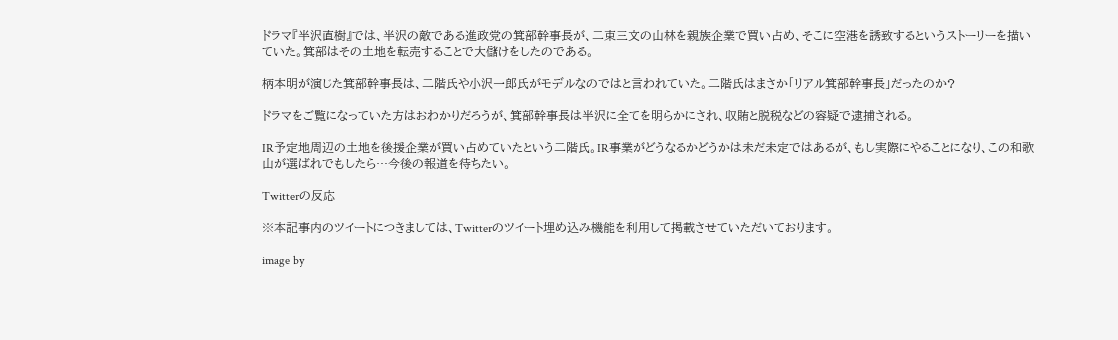ドラマ『半沢直樹』では、半沢の敵である進政党の箕部幹事長が、二束三文の山林を親族企業で買い占め、そこに空港を誘致するというストーリーを描いていた。箕部はその土地を転売することで大儲けをしたのである。

柄本明が演じた箕部幹事長は、二階氏や小沢一郎氏がモデルなのではと言われていた。二階氏はまさか「リアル箕部幹事長」だったのか?

ドラマをご覧になっていた方はおわかりだろうが、箕部幹事長は半沢に全てを明らかにされ、収賄と脱税などの容疑で逮捕される。

IR予定地周辺の土地を後援企業が買い占めていたという二階氏。IR事業がどうなるかどうかは未だ未定ではあるが、もし実際にやることになり、この和歌山が選ばれでもしたら…今後の報道を待ちたい。

Twitterの反応

※本記事内のツイートにつきましては、Twitterのツイート埋め込み機能を利用して掲載させていただいております。

image by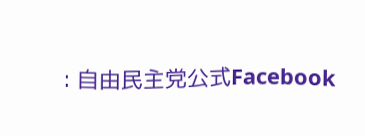: 自由民主党公式Facebook